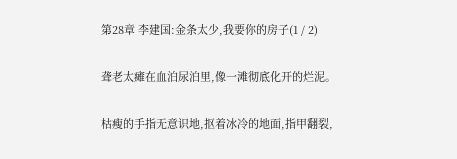第28章 李建国:金条太少,我要你的房子(1 / 2)

聋老太瘫在血泊尿泊里,像一滩彻底化开的烂泥。

枯瘦的手指无意识地,抠着冰冷的地面,指甲翻裂,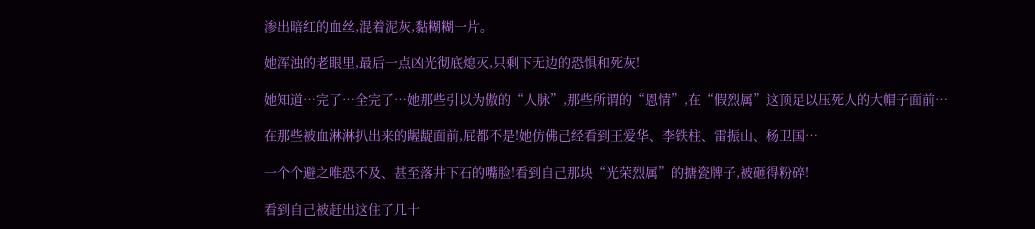渗出暗红的血丝,混着泥灰,黏糊糊一片。

她浑浊的老眼里,最后一点凶光彻底熄灭,只剩下无边的恐惧和死灰!

她知道…完了…全完了…她那些引以为傲的“人脉”,那些所谓的“恩情”,在“假烈属”这顶足以压死人的大帽子面前…

在那些被血淋淋扒出来的龌龊面前,屁都不是!她仿佛己经看到王爱华、李铁柱、雷振山、杨卫国…

一个个避之唯恐不及、甚至落井下石的嘴脸!看到自己那块“光荣烈属”的搪瓷牌子,被砸得粉碎!

看到自己被赶出这住了几十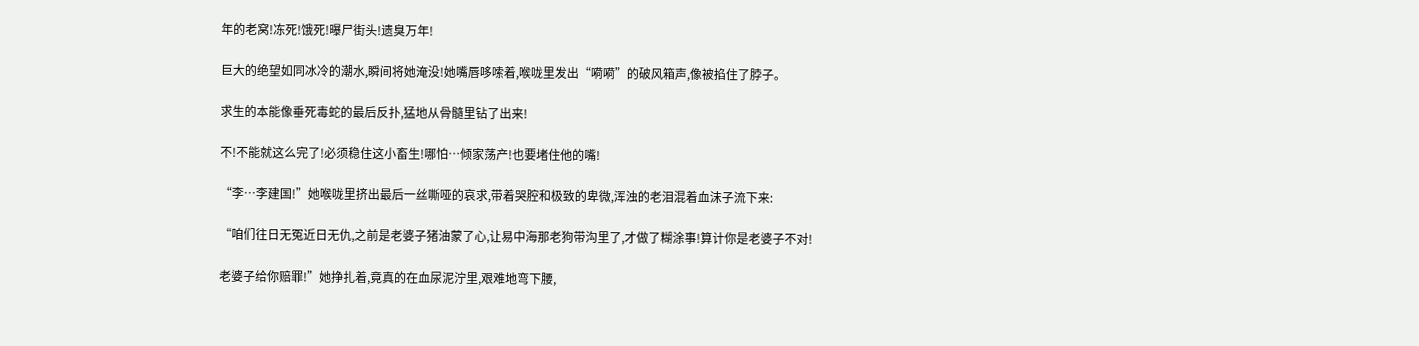年的老窝!冻死!饿死!曝尸街头!遗臭万年!

巨大的绝望如同冰冷的潮水,瞬间将她淹没!她嘴唇哆嗦着,喉咙里发出“嗬嗬”的破风箱声,像被掐住了脖子。

求生的本能像垂死毒蛇的最后反扑,猛地从骨髓里钻了出来!

不!不能就这么完了!必须稳住这小畜生!哪怕…倾家荡产!也要堵住他的嘴!

“李…李建国!”她喉咙里挤出最后一丝嘶哑的哀求,带着哭腔和极致的卑微,浑浊的老泪混着血沫子流下来:

“咱们往日无冤近日无仇,之前是老婆子猪油蒙了心,让易中海那老狗带沟里了,才做了糊涂事!算计你是老婆子不对!

老婆子给你赔罪!”她挣扎着,竟真的在血尿泥泞里,艰难地弯下腰,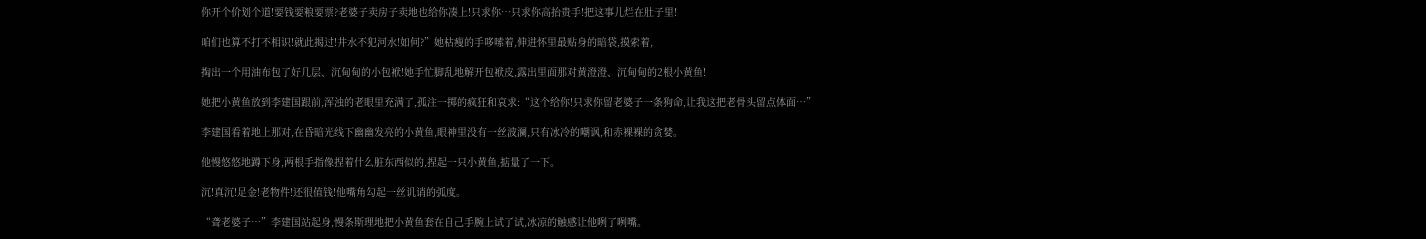你开个价划个道!要钱要粮要票?老婆子卖房子卖地也给你凑上!只求你…只求你高抬贵手!把这事儿烂在肚子里!

咱们也算不打不相识!就此揭过!井水不犯河水!如何?”她枯瘦的手哆嗦着,伸进怀里最贴身的暗袋,摸索着,

掏出一个用油布包了好几层、沉甸甸的小包袱!她手忙脚乱地解开包袱皮,露出里面那对黄澄澄、沉甸甸的2根小黄鱼!

她把小黄鱼放到李建国跟前,浑浊的老眼里充满了,孤注一掷的疯狂和哀求:“这个给你!只求你留老婆子一条狗命,让我这把老骨头留点体面…”

李建国看着地上那对,在昏暗光线下幽幽发亮的小黄鱼,眼神里没有一丝波澜,只有冰冷的嘲讽,和赤裸裸的贪婪。

他慢悠悠地蹲下身,两根手指像捏着什么脏东西似的,捏起一只小黄鱼,掂量了一下。

沉!真沉!足金!老物件!还很值钱!他嘴角勾起一丝讥诮的弧度。

“聋老婆子…”李建国站起身,慢条斯理地把小黄鱼套在自己手腕上试了试,冰凉的触感让他咧了咧嘴。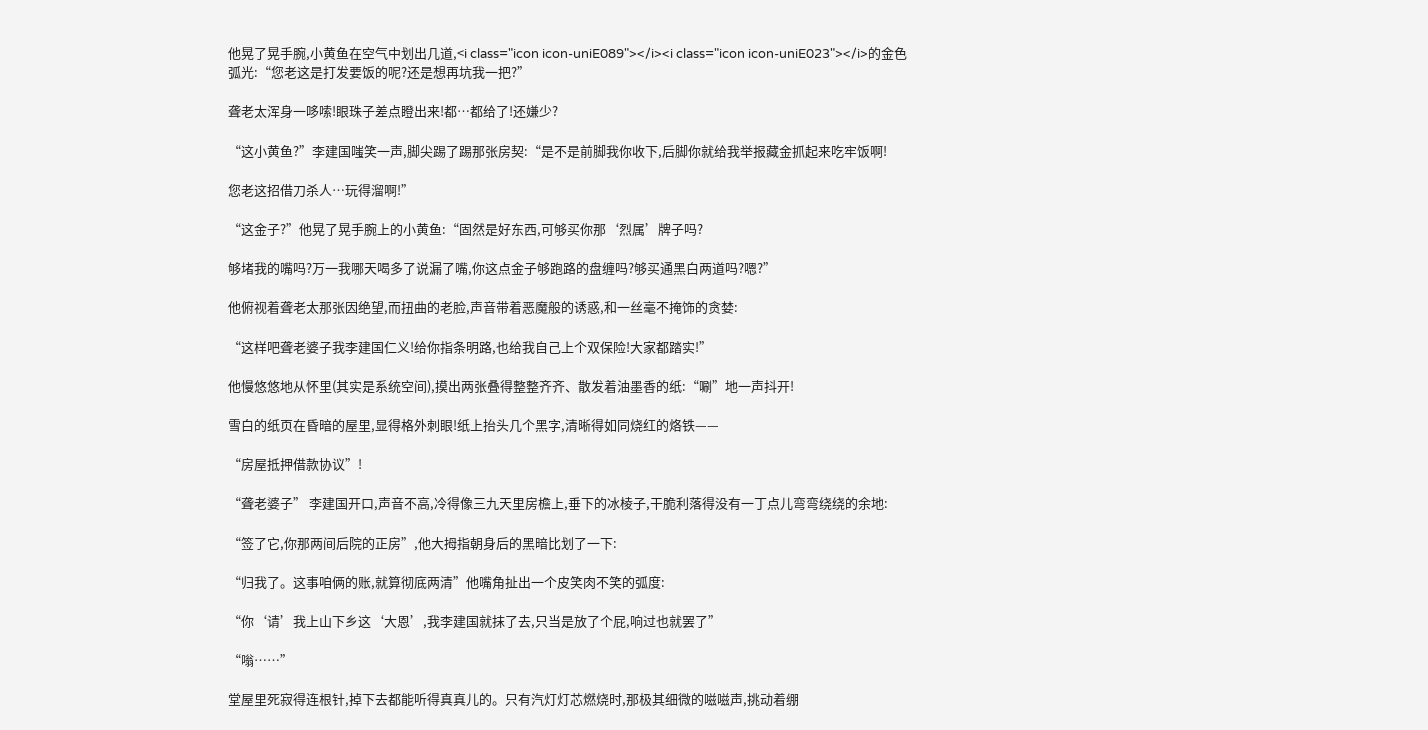他晃了晃手腕,小黄鱼在空气中划出几道,<i class="icon icon-uniE089"></i><i class="icon icon-uniE023"></i>的金色弧光:“您老这是打发要饭的呢?还是想再坑我一把?”

聋老太浑身一哆嗦!眼珠子差点瞪出来!都…都给了!还嫌少?

“这小黄鱼?”李建国嗤笑一声,脚尖踢了踢那张房契:“是不是前脚我你收下,后脚你就给我举报藏金抓起来吃牢饭啊!

您老这招借刀杀人…玩得溜啊!”

“这金子?”他晃了晃手腕上的小黄鱼:“固然是好东西,可够买你那‘烈属’牌子吗?

够堵我的嘴吗?万一我哪天喝多了说漏了嘴,你这点金子够跑路的盘缠吗?够买通黑白两道吗?嗯?”

他俯视着聋老太那张因绝望,而扭曲的老脸,声音带着恶魔般的诱惑,和一丝毫不掩饰的贪婪:

“这样吧聋老婆子我李建国仁义!给你指条明路,也给我自己上个双保险!大家都踏实!”

他慢悠悠地从怀里(其实是系统空间),摸出两张叠得整整齐齐、散发着油墨香的纸:“唰”地一声抖开!

雪白的纸页在昏暗的屋里,显得格外刺眼!纸上抬头几个黑字,清晰得如同烧红的烙铁——

“房屋抵押借款协议”!

“聋老婆子” 李建国开口,声音不高,冷得像三九天里房檐上,垂下的冰棱子,干脆利落得没有一丁点儿弯弯绕绕的余地:

“签了它,你那两间后院的正房”,他大拇指朝身后的黑暗比划了一下:

“归我了。这事咱俩的账,就算彻底两清”他嘴角扯出一个皮笑肉不笑的弧度:

“你‘请’我上山下乡这‘大恩’,我李建国就抹了去,只当是放了个屁,响过也就罢了”

“嗡……”

堂屋里死寂得连根针,掉下去都能听得真真儿的。只有汽灯灯芯燃烧时,那极其细微的嗞嗞声,挑动着绷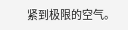紧到极限的空气。